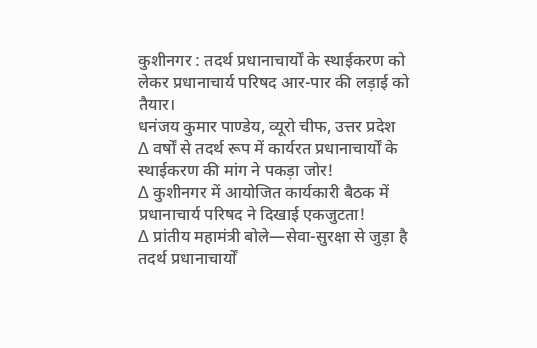कुशीनगर : तदर्थ प्रधानाचार्यों के स्थाईकरण को लेकर प्रधानाचार्य परिषद आर-पार की लड़ाई को तैयार।
धनंजय कुमार पाण्डेय, व्यूरो चीफ, उत्तर प्रदेश
∆ वर्षों से तदर्थ रूप में कार्यरत प्रधानाचार्यों के स्थाईकरण की मांग ने पकड़ा जोर!
∆ कुशीनगर में आयोजित कार्यकारी बैठक में प्रधानाचार्य परिषद ने दिखाई एकजुटता!
∆ प्रांतीय महामंत्री बोले—सेवा-सुरक्षा से जुड़ा है तदर्थ प्रधानाचार्यों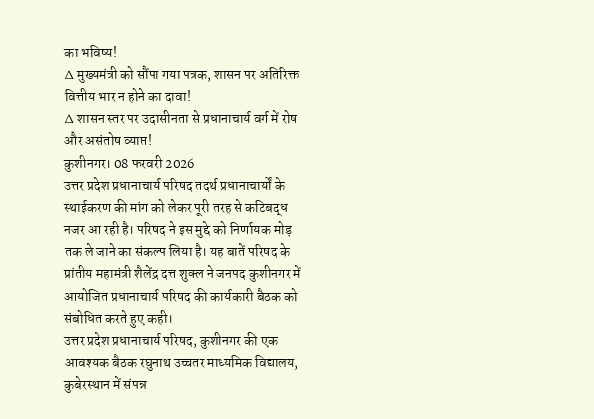का भविष्य!
∆ मुख्यमंत्री को सौंपा गया पत्रक, शासन पर अतिरिक्त वित्तीय भार न होने का दावा!
∆ शासन स्तर पर उदासीनता से प्रधानाचार्य वर्ग में रोष और असंतोष व्याप्त!
कुशीनगर। 08 फरवरी 2026
उत्तर प्रदेश प्रधानाचार्य परिषद तदर्थ प्रधानाचार्यों के स्थाईकरण की मांग को लेकर पूरी तरह से कटिबद्ध नजर आ रही है। परिषद ने इस मुद्दे को निर्णायक मोड़ तक ले जाने का संकल्प लिया है। यह बातें परिषद के प्रांतीय महामंत्री शैलेंद्र दत्त शुक्ल ने जनपद कुशीनगर में आयोजित प्रधानाचार्य परिषद की कार्यकारी बैठक को संबोधित करते हुए कही।
उत्तर प्रदेश प्रधानाचार्य परिषद, कुशीनगर की एक आवश्यक बैठक रघुनाथ उच्चतर माध्यमिक विद्यालय, कुबेरस्थान में संपन्न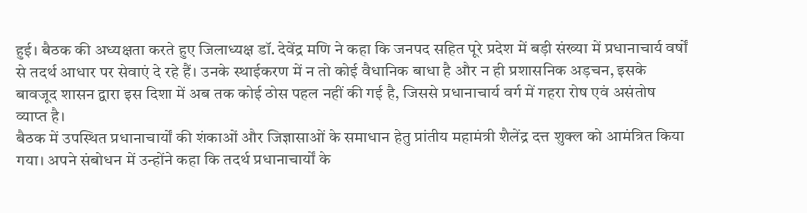हुई। बैठक की अध्यक्षता करते हुए जिलाध्यक्ष डॉ. देवेंद्र मणि ने कहा कि जनपद सहित पूरे प्रदेश में बड़ी संख्या में प्रधानाचार्य वर्षों से तदर्थ आधार पर सेवाएं दे रहे हैं। उनके स्थाईकरण में न तो कोई वैधानिक बाधा है और न ही प्रशासनिक अड़चन, इसके बावजूद शासन द्वारा इस दिशा में अब तक कोई ठोस पहल नहीं की गई है, जिससे प्रधानाचार्य वर्ग में गहरा रोष एवं असंतोष व्याप्त है।
बैठक में उपस्थित प्रधानाचार्यों की शंकाओं और जिज्ञासाओं के समाधान हेतु प्रांतीय महामंत्री शैलेंद्र दत्त शुक्ल को आमंत्रित किया गया। अपने संबोधन में उन्होंने कहा कि तदर्थ प्रधानाचार्यों के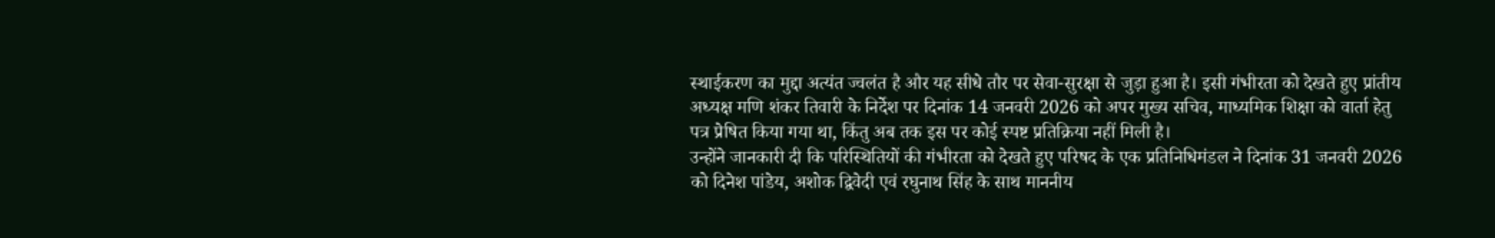स्थाईकरण का मुद्दा अत्यंत ज्वलंत है और यह सीधे तौर पर सेवा-सुरक्षा से जुड़ा हुआ है। इसी गंभीरता को देखते हुए प्रांतीय अध्यक्ष मणि शंकर तिवारी के निर्देश पर दिनांक 14 जनवरी 2026 को अपर मुख्य सचिव, माध्यमिक शिक्षा को वार्ता हेतु पत्र प्रेषित किया गया था, किंतु अब तक इस पर कोई स्पष्ट प्रतिक्रिया नहीं मिली है।
उन्होंने जानकारी दी कि परिस्थितियों की गंभीरता को देखते हुए परिषद के एक प्रतिनिधिमंडल ने दिनांक 31 जनवरी 2026 को दिनेश पांडेय, अशोक द्विवेदी एवं रघुनाथ सिंह के साथ माननीय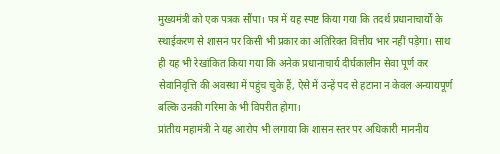मुख्यमंत्री को एक पत्रक सौंपा। पत्र में यह स्पष्ट किया गया कि तदर्थ प्रधानाचार्यों के स्थाईकरण से शासन पर किसी भी प्रकार का अतिरिक्त वित्तीय भार नहीं पड़ेगा। साथ ही यह भी रेखांकित किया गया कि अनेक प्रधानाचार्य दीर्घकालीन सेवा पूर्ण कर सेवानिवृत्ति की अवस्था में पहुंच चुके हैं, ऐसे में उन्हें पद से हटाना न केवल अन्यायपूर्ण बल्कि उनकी गरिमा के भी विपरीत होगा।
प्रांतीय महामंत्री ने यह आरोप भी लगाया कि शासन स्तर पर अधिकारी माननीय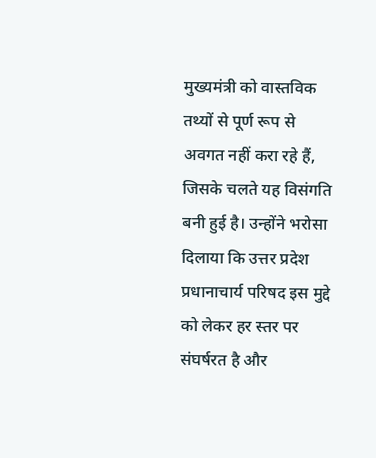मुख्यमंत्री को वास्तविक तथ्यों से पूर्ण रूप से अवगत नहीं करा रहे हैं, जिसके चलते यह विसंगति बनी हुई है। उन्होंने भरोसा दिलाया कि उत्तर प्रदेश प्रधानाचार्य परिषद इस मुद्दे को लेकर हर स्तर पर संघर्षरत है और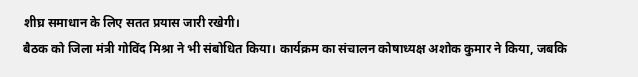शीघ्र समाधान के लिए सतत प्रयास जारी रखेगी।
बैठक को जिला मंत्री गोविंद मिश्रा ने भी संबोधित किया। कार्यक्रम का संचालन कोषाध्यक्ष अशोक कुमार ने किया, जबकि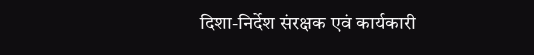दिशा-निर्देश संरक्षक एवं कार्यकारी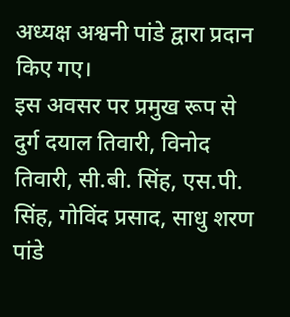अध्यक्ष अश्वनी पांडे द्वारा प्रदान किए गए।
इस अवसर पर प्रमुख रूप से दुर्ग दयाल तिवारी, विनोद तिवारी, सी.बी. सिंह, एस.पी. सिंह, गोविंद प्रसाद, साधु शरण पांडे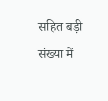सहित बड़ी संख्या में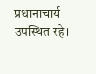प्रधानाचार्य उपस्थित रहे।